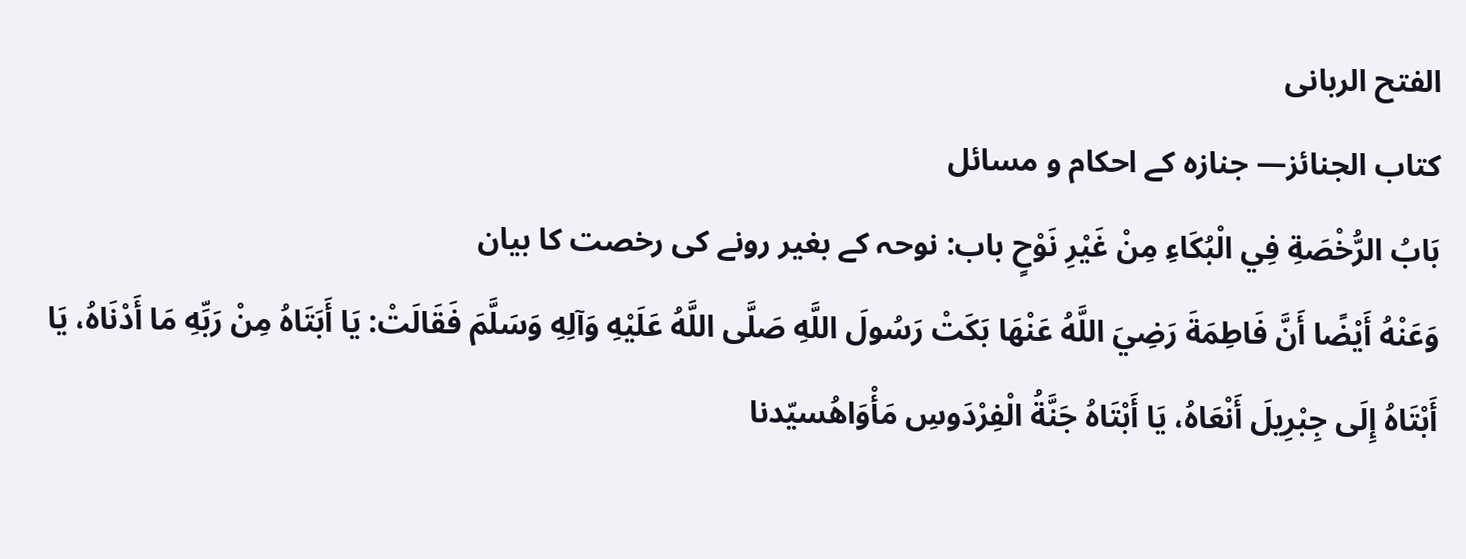الفتح الربانی
كتاب الجنائز— جنازہ کے احکام و مسائل
بَابُ الرُّخْصَةِ فِي الْبُكَاءِ مِنْ غَيْرِ نَوْحٍ باب: نوحہ کے بغیر رونے کی رخصت کا بیان
وَعَنْهُ أَيْضًا أَنَّ فَاطِمَةَ رَضِيَ اللَّهُ عَنْهَا بَكَتْ رَسُولَ اللَّهِ صَلَّى اللَّهُ عَلَيْهِ وَآلِهِ وَسَلَّمَ فَقَالَتْ: يَا أَبَتَاهُ مِنْ رَبِّهِ مَا أَدْنَاهُ، يَا أَبْتَاهُ إِلَى جِبْرِيلَ أَنْعَاهُ، يَا أَبْتَاهُ جَنَّةُ الْفِرْدَوسِ مَأْوَاهُسیّدنا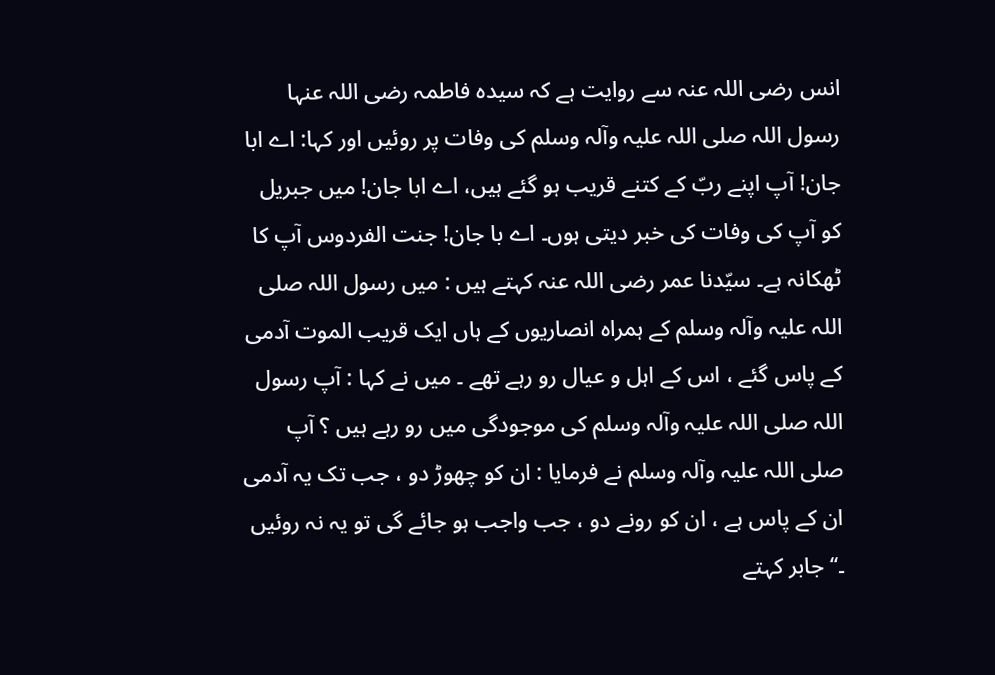انس رضی اللہ عنہ سے روایت ہے کہ سیدہ فاطمہ رضی اللہ عنہا رسول اللہ صلی اللہ علیہ وآلہ وسلم کی وفات پر روئیں اور کہا: اے ابا جان! آپ اپنے ربّ کے کتنے قریب ہو گئے ہیں، اے ابا جان! میں جبریل کو آپ کی وفات کی خبر دیتی ہوں۔ اے با جان! جنت الفردوس آپ کا ٹھکانہ ہے۔ سیّدنا عمر رضی اللہ عنہ کہتے ہیں : میں رسول اللہ صلی اللہ علیہ وآلہ وسلم کے ہمراہ انصاریوں کے ہاں ایک قریب الموت آدمی کے پاس گئے ، اس کے اہل و عیال رو رہے تھے ۔ میں نے کہا : آپ رسول اللہ صلی اللہ علیہ وآلہ وسلم کی موجودگی میں رو رہے ہیں ؟ آپ صلی اللہ علیہ وآلہ وسلم نے فرمایا : ان کو چھوڑ دو ، جب تک یہ آدمی ان کے پاس ہے ، ان کو رونے دو ، جب واجب ہو جائے گی تو یہ نہ روئیں ۔‘‘ جابر کہتے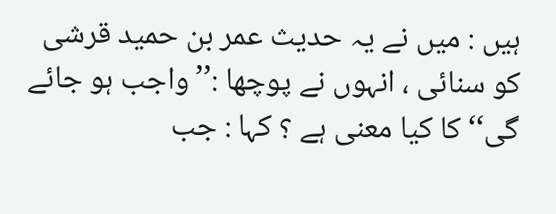ہیں : میں نے یہ حدیث عمر بن حمید قرشی کو سنائی ، انہوں نے پوچھا :’’واجب ہو جائے گی‘‘ کا کیا معنی ہے ؟ کہا : جب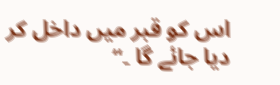اس کو قبر میں داخل کر دیا جائے گا ۔‘‘